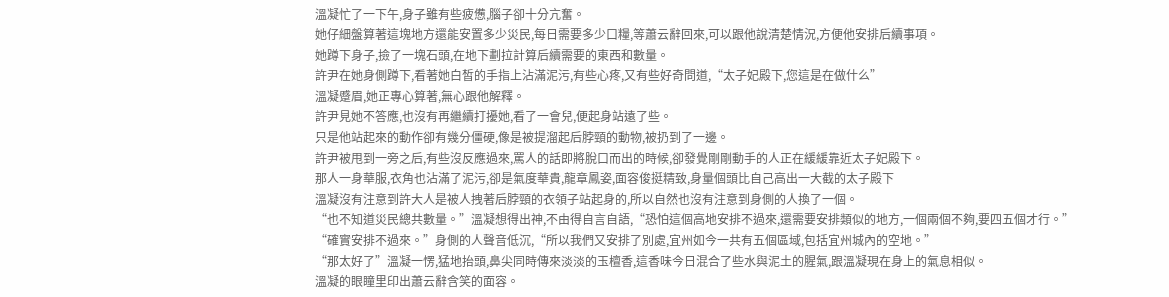溫凝忙了一下午,身子雖有些疲憊,腦子卻十分亢奮。
她仔細盤算著這塊地方還能安置多少災民,每日需要多少口糧,等蕭云辭回來,可以跟他說清楚情況,方便他安排后續事項。
她蹲下身子,撿了一塊石頭,在地下劃拉計算后續需要的東西和數量。
許尹在她身側蹲下,看著她白皙的手指上沾滿泥污,有些心疼,又有些好奇問道,“太子妃殿下,您這是在做什么”
溫凝蹙眉,她正專心算著,無心跟他解釋。
許尹見她不答應,也沒有再繼續打擾她,看了一會兒,便起身站遠了些。
只是他站起來的動作卻有幾分僵硬,像是被提溜起后脖頸的動物,被扔到了一邊。
許尹被甩到一旁之后,有些沒反應過來,罵人的話即將脫口而出的時候,卻發覺剛剛動手的人正在緩緩靠近太子妃殿下。
那人一身華服,衣角也沾滿了泥污,卻是氣度華貴,龍章鳳姿,面容俊挺精致,身量個頭比自己高出一大截的太子殿下
溫凝沒有注意到許大人是被人拽著后脖頸的衣領子站起身的,所以自然也沒有注意到身側的人換了一個。
“也不知道災民總共數量。”溫凝想得出神,不由得自言自語,“恐怕這個高地安排不過來,還需要安排類似的地方,一個兩個不夠,要四五個才行。”
“確實安排不過來。”身側的人聲音低沉,“所以我們又安排了別處,宜州如今一共有五個區域,包括宜州城內的空地。”
“那太好了”溫凝一愣,猛地抬頭,鼻尖同時傳來淡淡的玉檀香,這香味今日混合了些水與泥土的腥氣,跟溫凝現在身上的氣息相似。
溫凝的眼瞳里印出蕭云辭含笑的面容。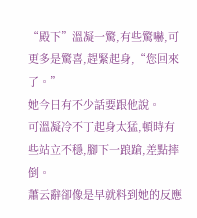“殿下”溫凝一驚,有些驚嚇,可更多是驚喜,趕緊起身,“您回來了。”
她今日有不少話要跟他說。
可溫凝冷不丁起身太猛,頓時有些站立不穩,腳下一踉蹌,差點摔倒。
蕭云辭卻像是早就料到她的反應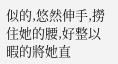似的,悠然伸手,撈住她的腰,好整以暇的將她直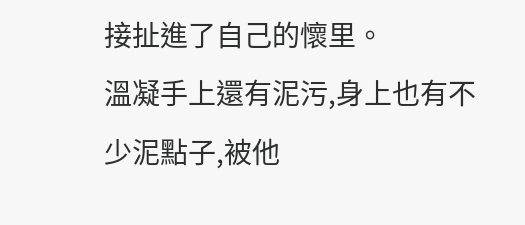接扯進了自己的懷里。
溫凝手上還有泥污,身上也有不少泥點子,被他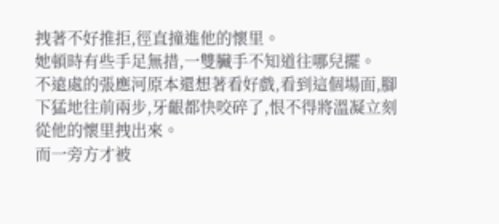拽著不好推拒,徑直撞進他的懷里。
她頓時有些手足無措,一雙臟手不知道往哪兒擺。
不遠處的張應河原本還想著看好戲,看到這個場面,腳下猛地往前兩步,牙齦都快咬碎了,恨不得將溫凝立刻從他的懷里拽出來。
而一旁方才被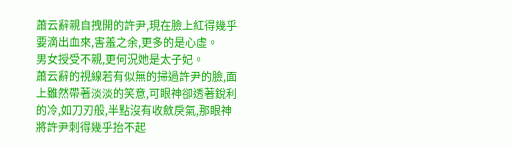蕭云辭親自拽開的許尹,現在臉上紅得幾乎要滴出血來,害羞之余,更多的是心虛。
男女授受不親,更何況她是太子妃。
蕭云辭的視線若有似無的掃過許尹的臉,面上雖然帶著淡淡的笑意,可眼神卻透著銳利的冷,如刀刃般,半點沒有收斂戾氣,那眼神將許尹刺得幾乎抬不起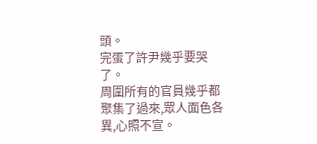頭。
完蛋了許尹幾乎要哭了。
周圍所有的官員幾乎都聚集了過來,眾人面色各異,心照不宣。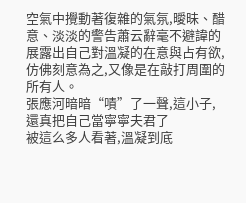空氣中攪動著復雜的氣氛,曖昧、醋意、淡淡的警告蕭云辭毫不避諱的展露出自己對溫凝的在意與占有欲,仿佛刻意為之,又像是在敲打周圍的所有人。
張應河暗暗“嘖”了一聲,這小子,還真把自己當寧寧夫君了
被這么多人看著,溫凝到底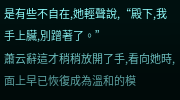是有些不自在,她輕聲說,“殿下,我手上臟,別蹭著了。”
蕭云辭這才稍稍放開了手,看向她時,面上早已恢復成為溫和的模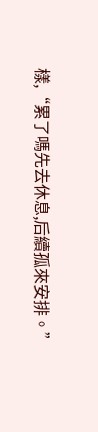樣,“累了嗎先去休息,后續孤來安排。”